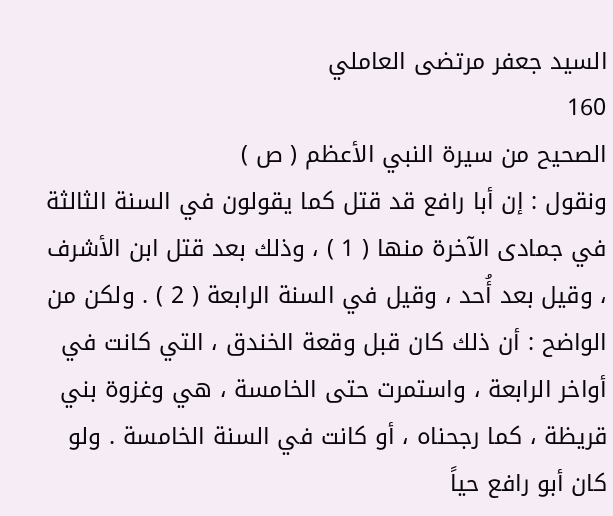السيد جعفر مرتضى العاملي
160
الصحيح من سيرة النبي الأعظم ( ص )
ونقول : إن أبا رافع قد قتل كما يقولون في السنة الثالثة في جمادى الآخرة منها ( 1 ) ، وذلك بعد قتل ابن الأشرف ، وقيل بعد أُحد ، وقيل في السنة الرابعة ( 2 ) . ولكن من الواضح : أن ذلك كان قبل وقعة الخندق ، التي كانت في أواخر الرابعة ، واستمرت حتى الخامسة ، هي وغزوة بني قريظة ، كما رجحناه ، أو كانت في السنة الخامسة . ولو كان أبو رافع حياً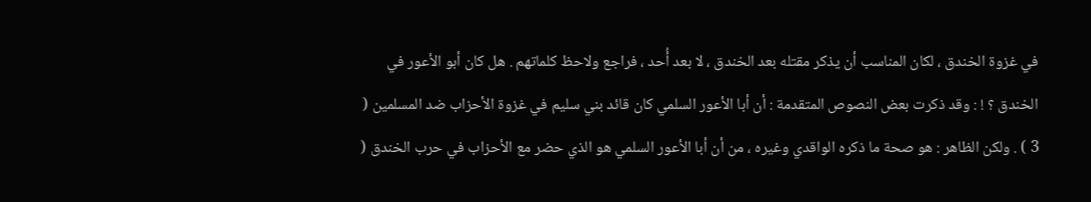في غزوة الخندق ، لكان المناسب أن يذكر مقتله بعد الخندق ، لا بعد أُحد ، فراجع ولاحظ كلماتهم . هل كان أبو الأعور في الخندق ؟ ! : وقد ذكرت بعض النصوص المتقدمة : أن أبا الأعور السلمي كان قائد بني سليم في غزوة الأحزاب ضد المسلمين ( 3 ) . ولكن الظاهر : هو صحة ما ذكره الواقدي وغيره ، من أن أبا الأعور السلمي هو الذي حضر مع الأحزاب في حرب الخندق (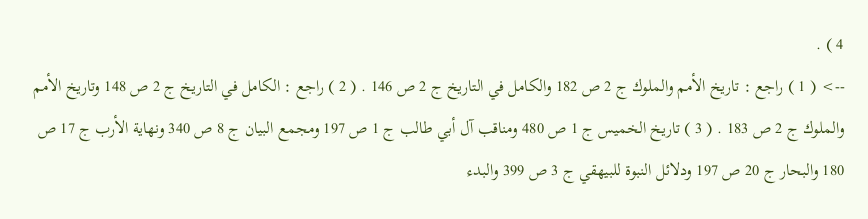4 ) .
--> ( 1 ) راجع : تاريخ الأمم والملوك ج 2 ص 182 والكامل في التاريخ ج 2 ص 146 . ( 2 ) راجع : الكامل في التاريخ ج 2 ص 148 وتاريخ الأمم والملوك ج 2 ص 183 . ( 3 ) تاريخ الخميس ج 1 ص 480 ومناقب آل أبي طالب ج 1 ص 197 ومجمع البيان ج 8 ص 340 ونهاية الأرب ج 17 ص 180 والبحار ج 20 ص 197 ودلائل النبوة للبيهقي ج 3 ص 399 والبدء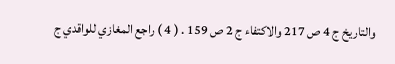والتاريخ ج 4 ص 217 والاكتفاء ج 2 ص 159 . ( 4 ) راجع المغازي للواقدي ج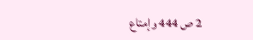2 ص 444 وإمتاع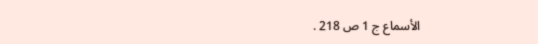الأسماع ج 1 ص 218 .